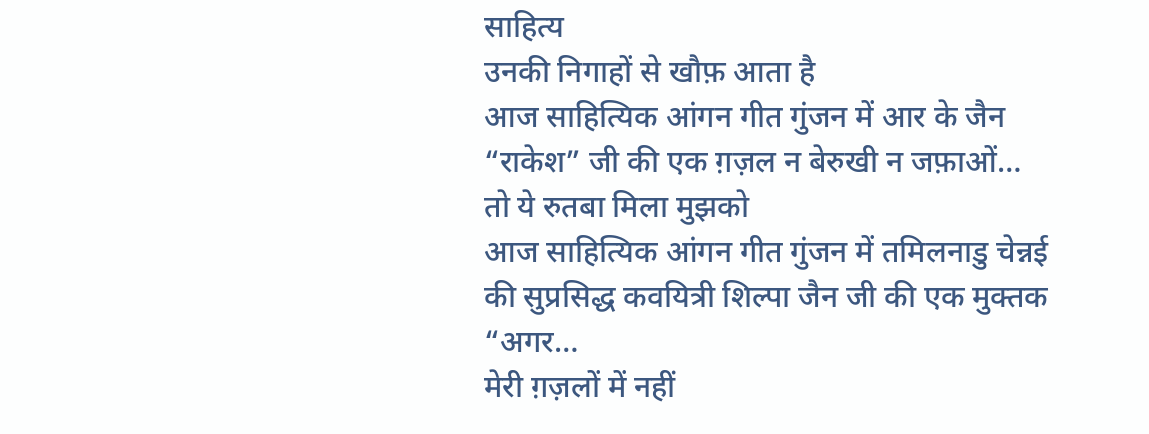साहित्य
उनकी निगाहों से खौफ़ आता है
आज साहित्यिक आंगन गीत गुंजन में आर के जैन “राकेश” जी की एक ग़ज़ल न बेरुखी न जफ़ाओं…
तो ये रुतबा मिला मुझको
आज साहित्यिक आंगन गीत गुंजन में तमिलनाडु चेन्नई की सुप्रसिद्ध कवयित्री शिल्पा जैन जी की एक मुक्तक “अगर…
मेरी ग़ज़लों में नहीं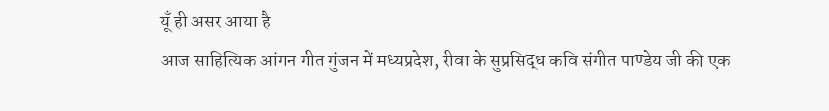यूँ ही असर आया है
आज साहित्यिक आंगन गीत गुंजन में मध्यप्रदेश, रीवा के सुप्रसिद्ध कवि संगीत पाण्डेय जी की एक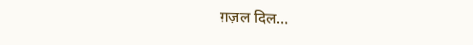ग़ज़ल दिल…